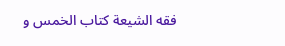فقه الشيعة كتاب الخمس و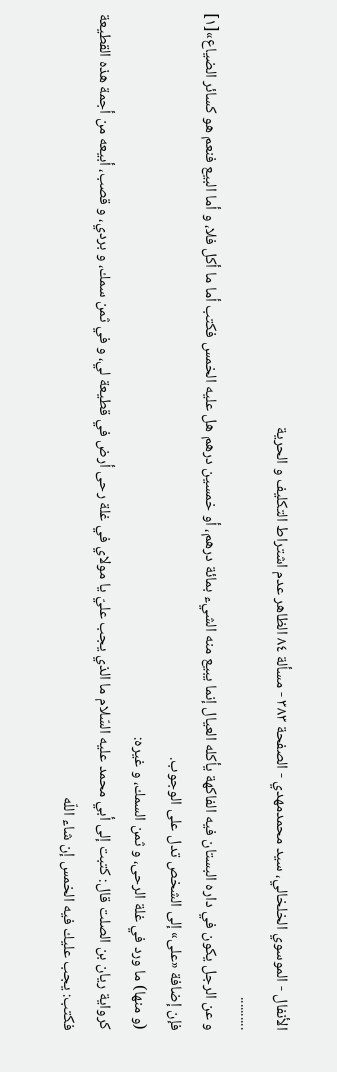الأنفال - الموسوي الخلخالي، سيد محمدمهدي - الصفحة ٣٨٣ - مسألة ٨٤ الظاهر عدم اشتراط التكليف و الحرية
..........
و عن الرجل يكون في داره البستان فيه الفاكهة يأكله العيال إنما يبيع منه الشيء بمائة درهم، أو خمسين درهم هل عليه الخمس فكتب أما ما أكل فلا، و أما البيع فنعم هو كسائر الضياع»[١] فإن إضافة «على» إلى الشخص تدل على الوجوب.
(و منها) ما ورد في غلة الرحى، و ثمن السمك، و غيره:
كرواية ريان بن الصلت قال: كتبت إلى أبي محمد عليه السّلام ما الذي يجب عليّ يا مولاي في غلة رحى أرض في قطيعة لي، و في ثمن سمك، و بردي، و قصب، أبيعه من أجمة هذه القطيعة فكتب: يجب عليك فيه الخمس إن شاء اللّه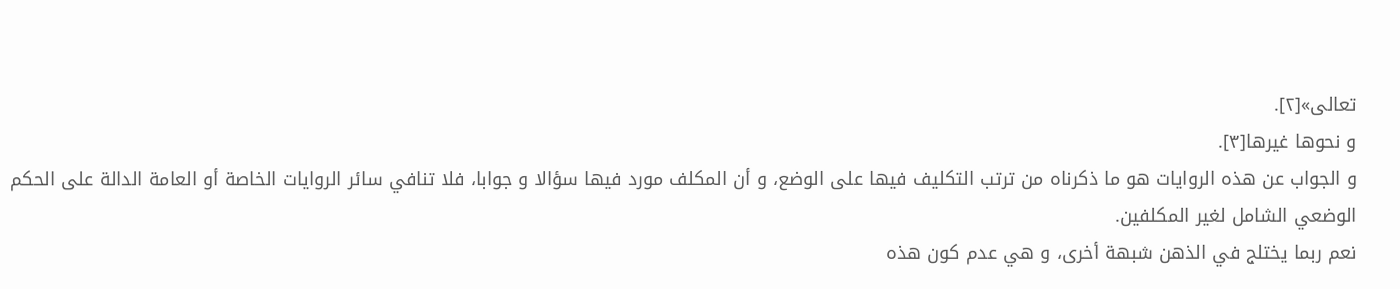تعالى»[٢].
و نحوها غيرها[٣].
و الجواب عن هذه الروايات هو ما ذكرناه من ترتب التكليف فيها على الوضع، و أن المكلف مورد فيها سؤالا و جوابا، فلا تنافي سائر الروايات الخاصة أو العامة الدالة على الحكم الوضعي الشامل لغير المكلفين.
نعم ربما يختلج في الذهن شبهة أخرى، و هي عدم كون هذه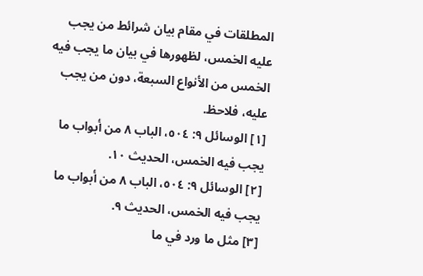المطلقات في مقام بيان شرائط من يجب عليه الخمس، لظهورها في بيان ما يجب فيه الخمس من الأنواع السبعة، دون من يجب عليه، فلاحظ.
[١] الوسائل ٩: ٥٠٤، الباب ٨ من أبواب ما يجب فيه الخمس، الحديث ١٠.
[٢] الوسائل ٩: ٥٠٤، الباب ٨ من أبواب ما يجب فيه الخمس، الحديث ٩.
[٣] مثل ما ورد في ما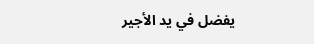يفضل في يد الأجير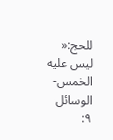للحج:« ليس عليه الخمس- الوسائل ٩: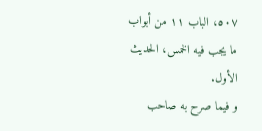٥٠٧، الباب ١١ من أبواب ما يجب فيه الخمس، الحديث الأول.
و فيما صرح به صاحب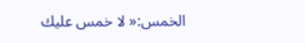الخمس:« لا خمس عليك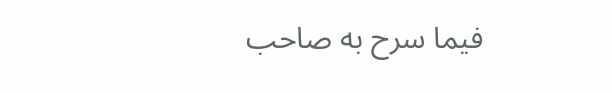فيما سرح به صاحب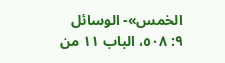الخمس»- الوسائل ٩: ٥٠٨، الباب ١١ من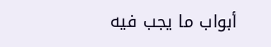أبواب ما يجب فيه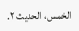الخمس، الحديث ٢.